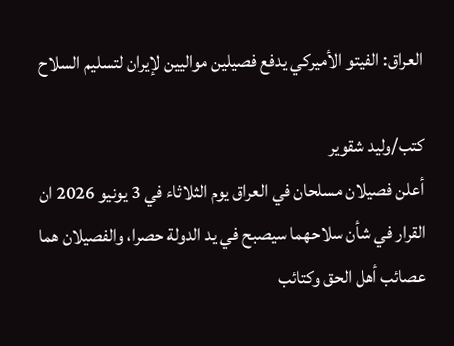العراق: الفيتو الأميركي يدفع فصيلين مواليين لإيران لتسليم السلاح

كتب/وليد شقوير
أعلن فصيلان مسلحان في العراق يوم الثلاثاء في 3 يونيو 2026 ان القرار في شأن سلاحهما سيصبح في يد الدولة حصرا، والفصيلان هما عصائب أهل الحق وكتائب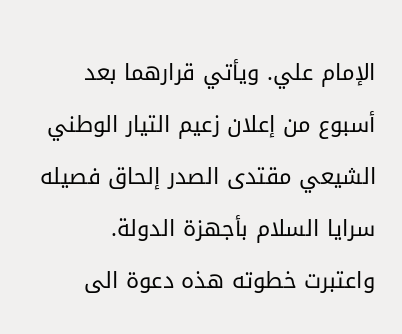الإمام علي. ويأتي قرارهما بعد أسبوع من إعلان زعيم التيار الوطني الشيعي مقتدى الصدر إلحاق فصيله سرايا السلام بأجهزة الدولة. واعتبرت خطوته هذه دعوة الى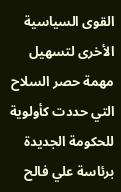القوى السياسية الأخرى لتسهيل مهمة حصر السلاح التي حددت كأولوية للحكومة الجديدة برئاسة علي فالح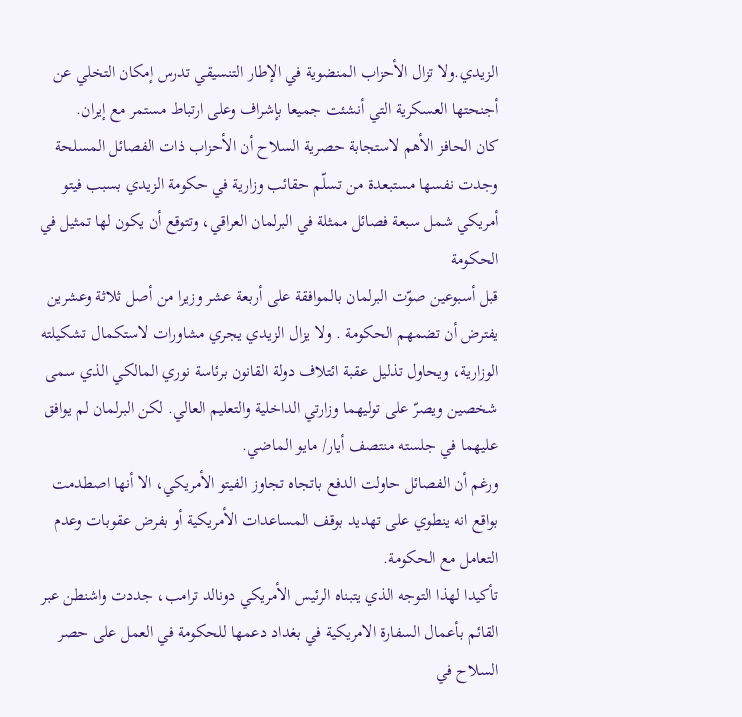الزيدي.ولا تزال الأحزاب المنضوية في الإطار التنسيقي تدرس إمكان التخلي عن أجنحتها العسكرية التي أنشئت جميعا بإشراف وعلى ارتباط مستمر مع إيران.
كان الحافز الأهم لاستجابة حصرية السلاح أن الأحزاب ذات الفصائل المسلحة وجدت نفسها مستبعدة من تسلّم حقائب وزارية في حكومة الزيدي بسبب فيتو أمريكي شمل سبعة فصائل ممثلة في البرلمان العراقي، وتتوقع أن يكون لها تمثيل في الحكومة
قبل أسبوعين صوّت البرلمان بالموافقة على أربعة عشر وزيرا من أصل ثلاثة وعشرين يفترض أن تضمهم الحكومة . ولا يزال الزيدي يجري مشاورات لاستكمال تشكيلته الوزارية، ويحاول تذليل عقبة ائتلاف دولة القانون برئاسة نوري المالكي الذي سمى شخصين ويصرّ على توليهما وزارتي الداخلية والتعليم العالي. لكن البرلمان لم يوافق عليهما في جلسته منتصف أيار/ مايو الماضي.
ورغم أن الفصائل حاولت الدفع باتجاه تجاوز الفيتو الأمريكي، الا أنها اصطدمت بواقع انه ينطوي على تهديد بوقف المساعدات الأمريكية أو بفرض عقوبات وعدم التعامل مع الحكومة.
تأكيدا لهذا التوجه الذي يتبناه الرئيس الأمريكي دونالد ترامب، جددت واشنطن عبر القائم بأعمال السفارة الامريكية في بغداد دعمها للحكومة في العمل على حصر السلاح في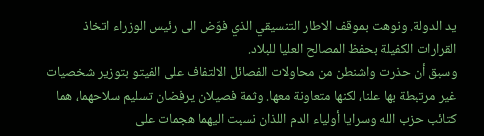يد الدولة. ونوهت بموقف الاطار التنسيقي الذي فوّض الى رئيس الوزراء اتخاذ القرارات الكفيلة بحفظ المصالح العليا للبلاد.
وسبق أن حذرت واشنطن من محاولات الفصائل الالتفاف على الفيتو بتوزير شخصيات غير مرتبطة بها علنا، لكنها متعاونة معها. وثمة فصيلان يرفضان تسليم سلاحهما، هما كتائب حزب الله وسرايا أولياء الدم اللذان نسبت اليهما هجمات على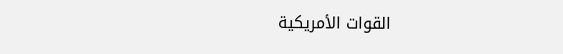القوات الأمريكية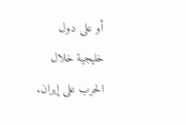أو على دول خليجية خلال الحرب على إيران.